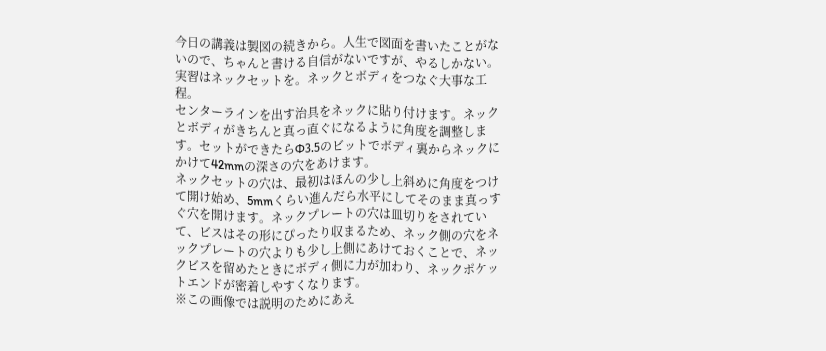今日の講義は製図の続きから。人生で図面を書いたことがないので、ちゃんと書ける自信がないですが、やるしかない。
実習はネックセットを。ネックとボディをつなぐ大事な工程。
センターラインを出す治具をネックに貼り付けます。ネックとボディがきちんと真っ直ぐになるように角度を調整します。セットができたらΦ3.5のビットでボディ裏からネックにかけて42mmの深さの穴をあけます。
ネックセットの穴は、最初はほんの少し上斜めに角度をつけて開け始め、5mmくらい進んだら水平にしてそのまま真っすぐ穴を開けます。ネックプレートの穴は皿切りをされていて、ビスはその形にぴったり収まるため、ネック側の穴をネックプレートの穴よりも少し上側にあけておくことで、ネックビスを留めたときにボディ側に力が加わり、ネックポケットエンドが密着しやすくなります。
※この画像では説明のためにあえ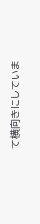て横向きにしていま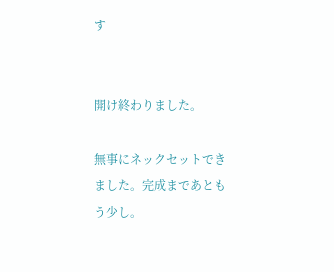す


開け終わりました。

無事にネックセットできました。完成まであともう少し。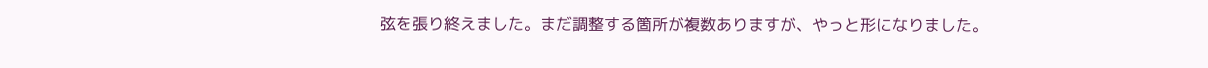弦を張り終えました。まだ調整する箇所が複数ありますが、やっと形になりました。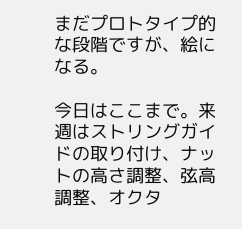まだプロトタイプ的な段階ですが、絵になる。

今日はここまで。来週はストリングガイドの取り付け、ナットの高さ調整、弦高調整、オクタ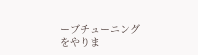ーブチューニングをやりま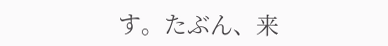す。たぶん、来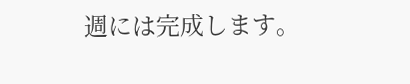週には完成します。